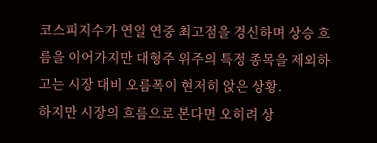코스피지수가 연일 연중 최고점을 경신하며 상승 흐름을 이어가지만 대형주 위주의 특정 종목을 제외하고는 시장 대비 오름폭이 현저히 앉은 상황.
하지만 시장의 흐름으로 본다면 오히려 상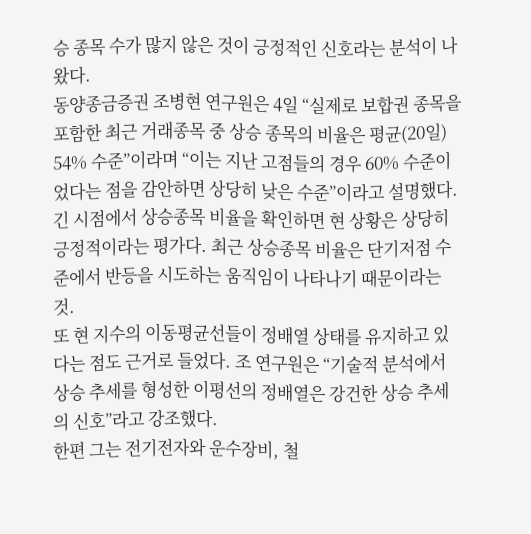승 종목 수가 많지 않은 것이 긍정적인 신호라는 분석이 나왔다.
동양종금증권 조병현 연구원은 4일 “실제로 보합권 종목을 포함한 최근 거래종목 중 상승 종목의 비율은 평균(20일) 54% 수준”이라며 “이는 지난 고점들의 경우 60% 수준이었다는 점을 감안하면 상당히 낮은 수준”이라고 설명했다.
긴 시점에서 상승종목 비율을 확인하면 현 상황은 상당히 긍정적이라는 평가다. 최근 상승종목 비율은 단기저점 수준에서 반등을 시도하는 움직임이 나타나기 때문이라는 것.
또 현 지수의 이동평균선들이 정배열 상태를 유지하고 있다는 점도 근거로 들었다. 조 연구원은 “기술적 분석에서 상승 추세를 형성한 이평선의 정배열은 강건한 상승 추세의 신호”라고 강조했다.
한편 그는 전기전자와 운수장비, 철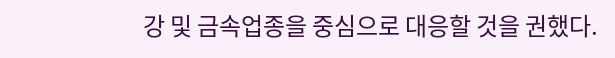강 및 금속업종을 중심으로 대응할 것을 권했다.